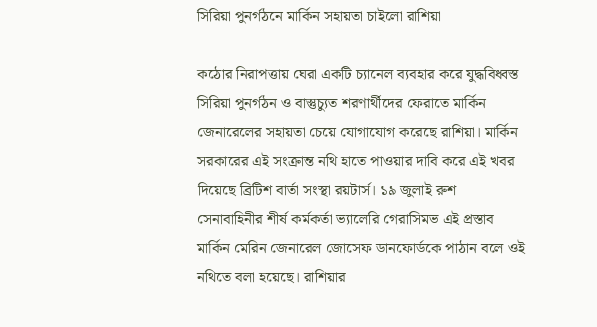সিরিয়া পুনর্গঠনে মার্কিন সহায়তা চাইলো রাশিয়া

কঠোর নিরাপত্তায় ঘেরা একটি চ্যানেল ব্যবহার করে যুদ্ধবিধ্বস্ত সিরিয়া পুনর্গঠন ও বাস্তুচ্যুত শরণার্থীদের ফেরাতে মার্কিন জেনারেলের সহায়তা চেয়ে যোগাযোগ করেছে রাশিয়া। মার্কিন সরকারের এই সংক্রান্ত নথি হাতে পাওয়ার দাবি করে এই খবর দিয়েছে ব্রিটিশ বার্তা সংস্থা রয়টার্স। ১৯ জুলাই রুশ সেনাবাহিনীর শীর্ষ কর্মকর্তা ভ্যালেরি গেরাসিমভ এই প্রস্তাব মার্কিন মেরিন জেনারেল জোসেফ ডানফোর্ডকে পাঠান বলে ওই নথিতে বলা হয়েছে। রাশিয়ার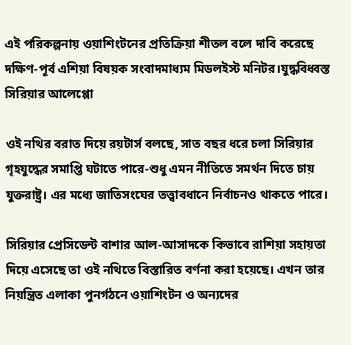এই পরিকল্পনায় ওয়াশিংটনের প্রতিক্রিয়া শীতল বলে দাবি করেছে দক্ষিণ-পূর্ব এশিয়া বিষয়ক সংবাদমাধ্যম মিডলইস্ট মনিটর।যুদ্ধবিধ্বস্ত সিরিয়ার আলেপ্পো

ওই নথির বরাত দিয়ে রয়টার্স বলছে, সাত বছর ধরে চলা সিরিয়ার গৃহযুদ্ধের সমাপ্তি ঘটাতে পারে-শুধু এমন নীতিতে সমর্থন দিতে চায় যুক্তরাষ্ট্র। এর মধ্যে জাতিসংঘের তত্ত্বাবধানে নির্বাচনও থাকতে পারে।

সিরিয়ার প্রেসিডেন্ট বাশার আল-আসাদকে কিভাবে রাশিয়া সহায়তা দিয়ে এসেছে তা ওই নথিতে বিস্তারিত বর্ণনা করা হয়েছে। এখন তার নিয়ন্ত্রিত এলাকা পুনর্গঠনে ওয়াশিংটন ও অন্যদের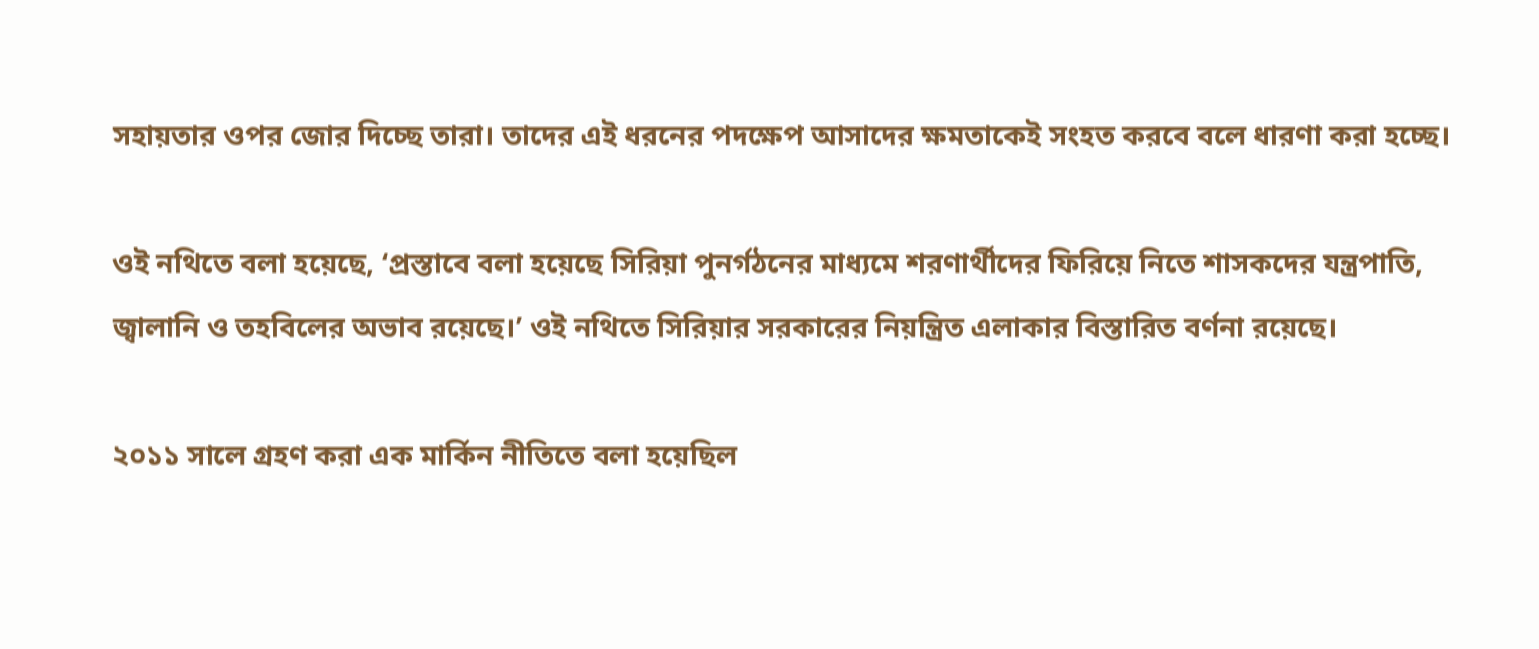সহায়তার ওপর জোর দিচ্ছে তারা। তাদের এই ধরনের পদক্ষেপ আসাদের ক্ষমতাকেই সংহত করবে বলে ধারণা করা হচ্ছে।

ওই নথিতে বলা হয়েছে, ‘প্রস্তাবে বলা হয়েছে সিরিয়া পুনর্গঠনের মাধ্যমে শরণার্থীদের ফিরিয়ে নিতে শাসকদের যন্ত্রপাতি, জ্বালানি ও তহবিলের অভাব রয়েছে।’ ওই নথিতে সিরিয়ার সরকারের নিয়ন্ত্রিত এলাকার বিস্তারিত বর্ণনা রয়েছে।

২০১১ সালে গ্রহণ করা এক মার্কিন নীতিতে বলা হয়েছিল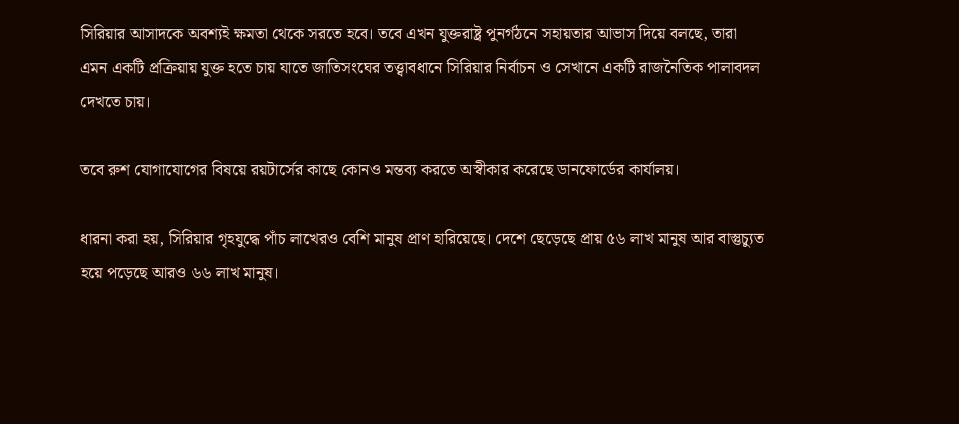সিরিয়ার আসাদকে অবশ্যই ক্ষমতা থেকে সরতে হবে। তবে এখন যুক্তরাষ্ট্র পুনর্গঠনে সহায়তার আভাস দিয়ে বলছে, তারা এমন একটি প্রক্রিয়ায় যুক্ত হতে চায় যাতে জাতিসংঘের তত্ত্বাবধানে সিরিয়ার নির্বাচন ও সেখানে একটি রাজনৈতিক পালাবদল দেখতে চায়।

তবে রুশ যোগাযোগের বিষয়ে রয়টার্সের কাছে কোনও মন্তব্য করতে অস্বীকার করেছে ডানফোর্ডের কার্যালয়।

ধারনা করা হয়, সিরিয়ার গৃহযুদ্ধে পাঁচ লাখেরও বেশি মানুষ প্রাণ হারিয়েছে। দেশে ছেড়েছে প্রায় ৫৬ লাখ মানুষ আর বাস্তুচ্যুত হয়ে পড়েছে আরও ৬৬ লাখ মানুষ।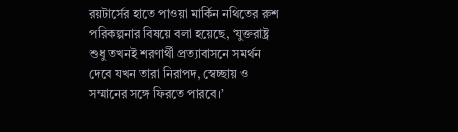রয়টার্সের হাতে পাওয়া মার্কিন নথিতের রুশ পরিকল্পনার বিষয়ে বলা হয়েছে, ‘যুক্তরাষ্ট্র শুধু তখনই শরণার্থী প্রত্যাবাসনে সমর্থন দেবে যখন তারা নিরাপদ, স্বেচ্ছায় ও সম্মানের সঙ্গে ফিরতে পারবে।’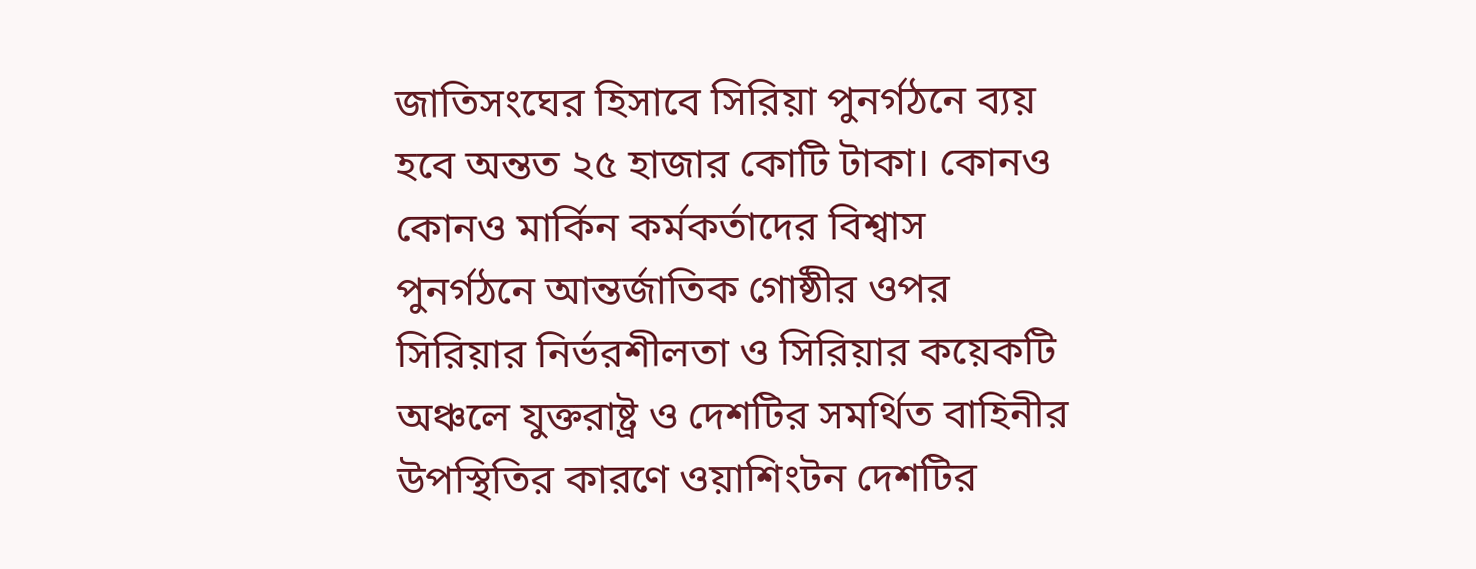জাতিসংঘের হিসাবে সিরিয়া পুনর্গঠনে ব্যয় হবে অন্তত ২৫ হাজার কোটি টাকা। কোনও কোনও মার্কিন কর্মকর্তাদের বিশ্বাস পুনর্গঠনে আন্তর্জাতিক গোষ্ঠীর ওপর সিরিয়ার নির্ভরশীলতা ও সিরিয়ার কয়েকটি অঞ্চলে যুক্তরাষ্ট্র ও দেশটির সমর্থিত বাহিনীর উপস্থিতির কারণে ওয়াশিংটন দেশটির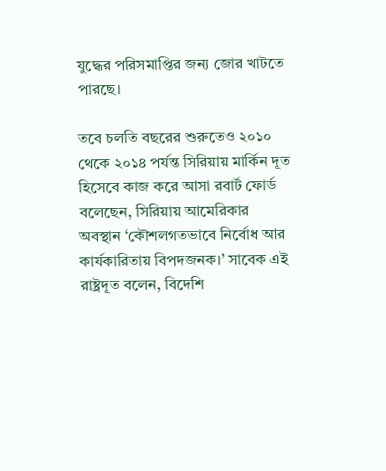যুদ্ধের পরিসমাপ্তির জন্য জোর খাটতে পারছে।

তবে চলতি বছরের শুরুতেও ২০১০ থেকে ২০১৪ পর্যন্ত সিরিয়ায় মার্কিন দূত হিসেবে কাজ করে আসা রবার্ট ফোর্ড বলেছেন, সিরিয়ায় আমেরিকার অবস্থান ‘কৌশলগতভাবে নির্বোধ আর কার্যকারিতায় বিপদজনক।’ সাবেক এই রাষ্ট্রদূত বলেন, বিদেশি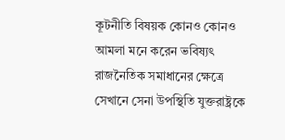কূটনীতি বিষয়ক কোনও কোনও আমলা মনে করেন ভবিষ্যৎ রাজনৈতিক সমাধানের ক্ষেত্রে সেখানে সেনা উপস্থিতি যুক্তরাষ্ট্রকে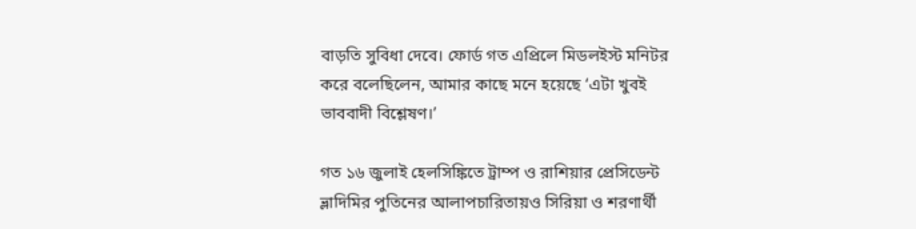বাড়তি সুবিধা দেবে। ফোর্ড গত এপ্রিলে মিডলইস্ট মনিটর করে বলেছিলেন, আমার কাছে মনে হয়েছে ‘এটা খুবই ভাববাদী বিশ্লেষণ।’

গত ১৬ জুলাই হেলসিঙ্কিতে ট্রাম্প ও রাশিয়ার প্রেসিডেন্ট ভ্লাদিমির পুতিনের আলাপচারিতায়ও সিরিয়া ও শরণার্থী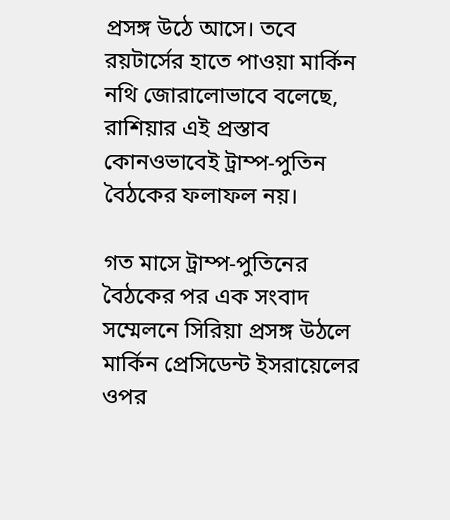প্রসঙ্গ উঠে আসে। তবে রয়টার্সের হাতে পাওয়া মার্কিন নথি জোরালোভাবে বলেছে, রাশিয়ার এই প্রস্তাব কোনওভাবেই ট্রাম্প-পুতিন বৈঠকের ফলাফল নয়।

গত মাসে ট্রাম্প-পুতিনের বৈঠকের পর এক সংবাদ সম্মেলনে সিরিয়া প্রসঙ্গ উঠলে  মার্কিন প্রেসিডেন্ট ইসরায়েলের ওপর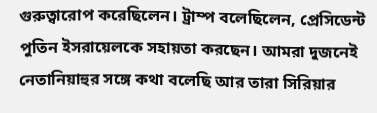গুরুত্বারোপ করেছিলেন। ট্রাম্প বলেছিলেন, প্রেসিডেন্ট পুতিন ইসরায়েলকে সহায়তা করছেন। আমরা দুজনেই নেতানিয়াহুর সঙ্গে কথা বলেছি আর তারা সিরিয়ার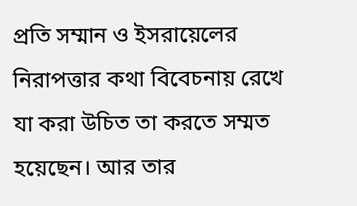প্রতি সম্মান ও ইসরায়েলের নিরাপত্তার কথা বিবেচনায় রেখে যা করা উচিত তা করতে সম্মত হয়েছেন। আর তার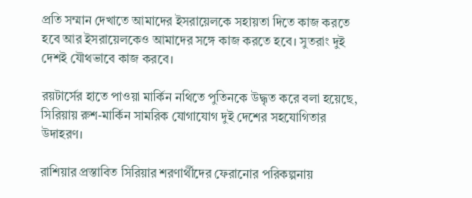প্রতি সম্মান দেখাতে আমাদের ইসরায়েলকে সহায়তা দিতে কাজ করতে হবে আর ইসরায়েলকেও আমাদের সঙ্গে কাজ করতে হবে। সুতরাং দুই দেশই যৌথভাবে কাজ করবে।

রয়টার্সের হাতে পাওয়া মার্কিন নথিতে পুতিনকে উদ্ধৃত করে বলা হয়েছে, সিরিয়ায় রুশ-মার্কিন সামরিক যোগাযোগ দুই দেশের সহযোগিতার উদাহরণ।

রাশিয়ার প্রস্তাবিত সিরিয়ার শরণার্থীদের ফেরানোর পরিকল্পনায়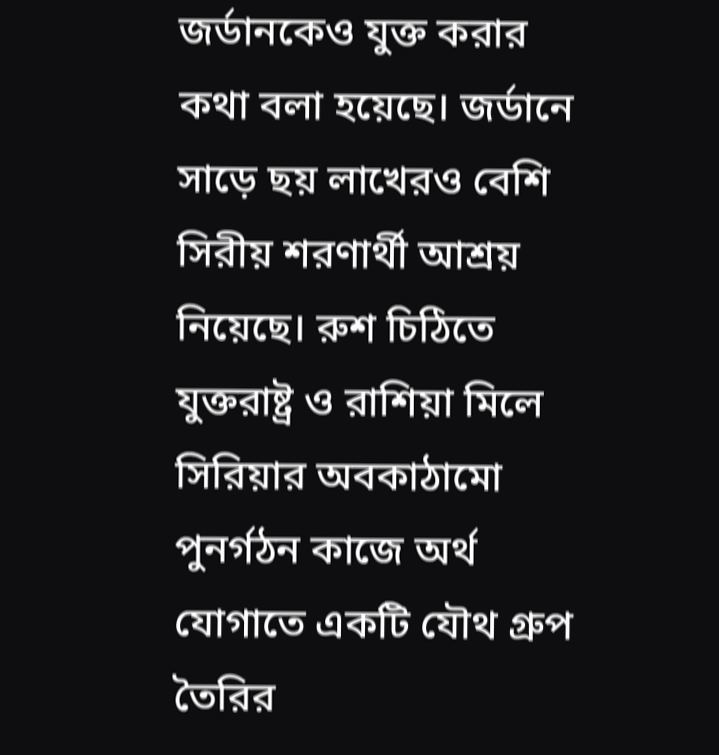জর্ডানকেও যুক্ত করার কথা বলা হয়েছে। জর্ডানে সাড়ে ছয় লাখেরও বেশি সিরীয় শরণার্থী আশ্রয় নিয়েছে। রুশ চিঠিতে যুক্তরাষ্ট্র ও রাশিয়া মিলে সিরিয়ার অবকাঠামো পুনর্গঠন কাজে অর্থ যোগাতে একটি যৌথ গ্রুপ তৈরির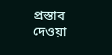প্রস্তাব দেওয়া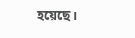হয়েছে।